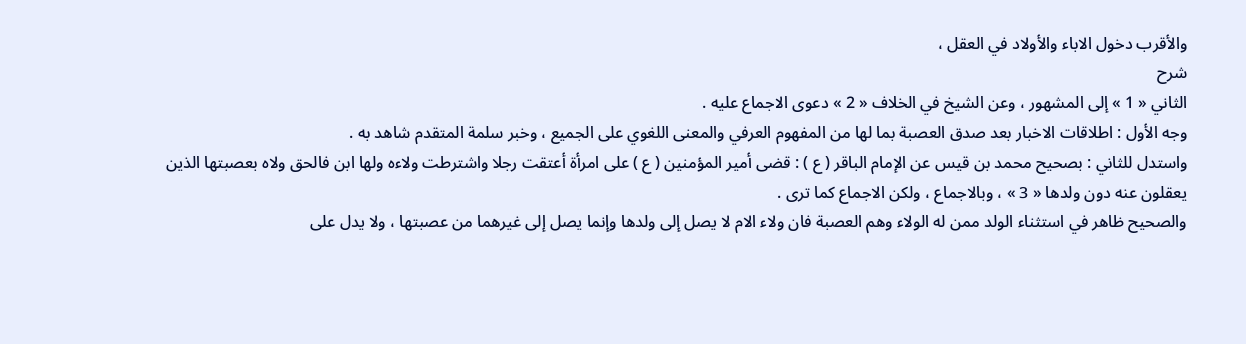والأقرب دخول الاباء والأولاد في العقل ،
شرح
الثاني « 1 » إلى المشهور ، وعن الشيخ في الخلاف « 2 » دعوى الاجماع عليه .
وجه الأول : اطلاقات الاخبار بعد صدق العصبة بما لها من المفهوم العرفي والمعنى اللغوي على الجميع ، وخبر سلمة المتقدم شاهد به .
واستدل للثاني : بصحيح محمد بن قيس عن الإمام الباقر ( ع ) : قضى أمير المؤمنين ( ع ) على امرأة أعتقت رجلا واشترطت ولاءه ولها ابن فالحق ولاه بعصبتها الذين يعقلون عنه دون ولدها « 3 » ، وبالاجماع ، ولكن الاجماع كما ترى .
والصحيح ظاهر في استثناء الولد ممن له الولاء وهم العصبة فان ولاء الام لا يصل إلى ولدها وإنما يصل إلى غيرهما من عصبتها ، ولا يدل على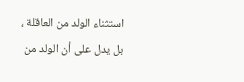استثناء الولد من العاقلة ، بل يدل على أن الولد من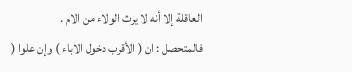العاقلة إلا أنه لا يرث الولاء من الام .
فالمتحصل : ان ( الأقرب دخول الاباء ) وإن علوا (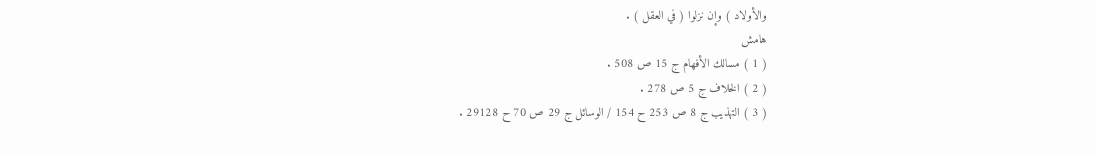والأولاد ) وإن نزلوا ( في العقل ) .
هامش
( 1 ) مسالك الأفهام ج 15 ص 508 .
( 2 ) الخلاف ج 5 ص 278 .
( 3 ) التهذيب ج 8 ص 253 ح 154 / الوسائل ج 29 ص 70 ح 29128 .